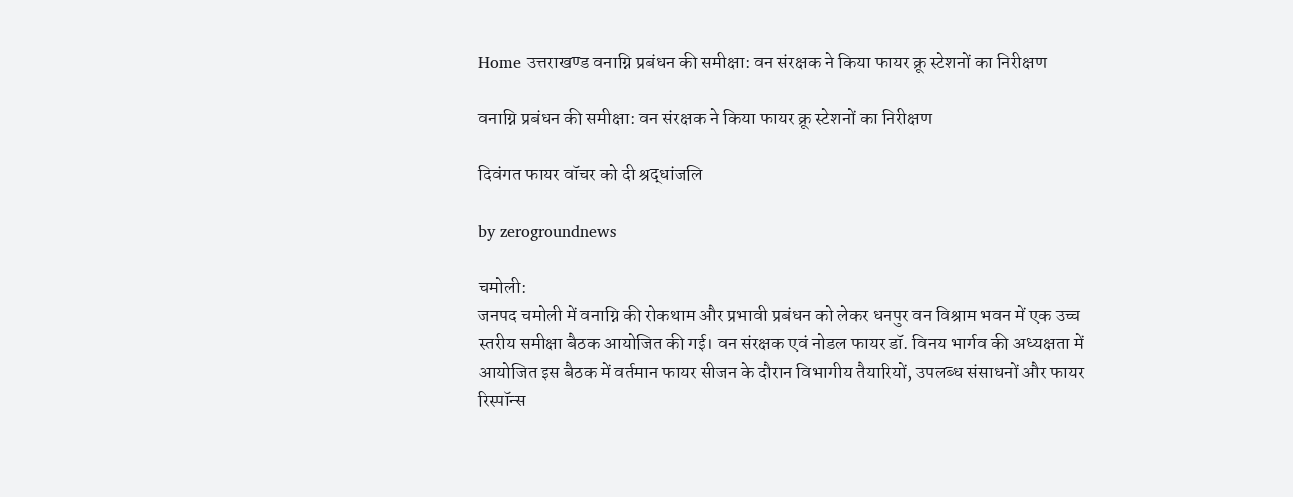Home उत्तराखण्ड वनाग्नि प्रबंधन की समीक्षा: वन संरक्षक ने किया फायर क्रू स्टेशनों का निरीक्षण

वनाग्नि प्रबंधन की समीक्षा: वन संरक्षक ने किया फायर क्रू स्टेशनों का निरीक्षण

दिवंगत फायर वॉचर को दी श्रद्धांजलि

by zerogroundnews

चमोली:
जनपद चमोली में वनाग्नि की रोकथाम और प्रभावी प्रबंधन को लेकर धनपुर वन विश्राम भवन में एक उच्च स्तरीय समीक्षा बैठक आयोजित की गई। वन संरक्षक एवं नोडल फायर डॉ. विनय भार्गव की अध्यक्षता में आयोजित इस बैठक में वर्तमान फायर सीजन के दौरान विभागीय तैयारियों, उपलब्ध संसाधनों और फायर रिस्पॉन्स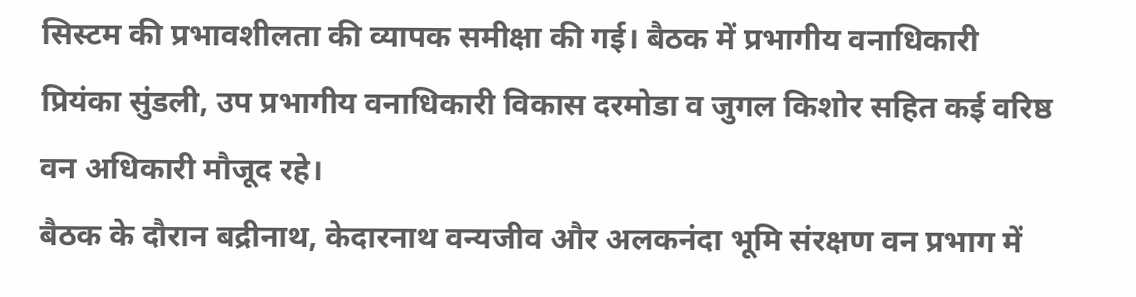सिस्टम की प्रभावशीलता की व्यापक समीक्षा की गई। बैठक में प्रभागीय वनाधिकारी प्रियंका सुंडली, उप प्रभागीय वनाधिकारी विकास दरमोडा व जुगल किशोर सहित कई वरिष्ठ वन अधिकारी मौजूद रहे।
बैठक के दौरान बद्रीनाथ, केदारनाथ वन्यजीव और अलकनंदा भूमि संरक्षण वन प्रभाग में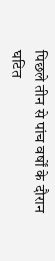पिछले तीन से पांच वर्षों के दौरान घटित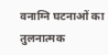वनाग्नि घटनाओं का तुलनात्मक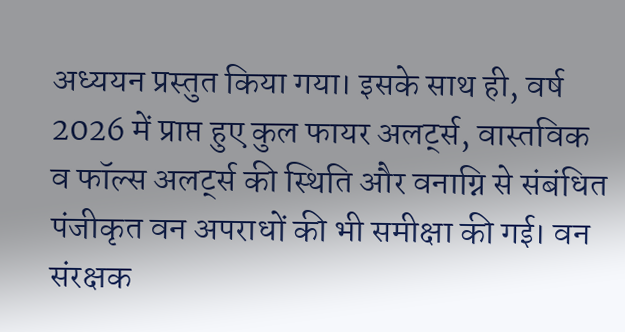अध्ययन प्रस्तुत किया गया। इसके साथ ही, वर्ष 2026 में प्राप्त हुए कुल फायर अलर्ट्स, वास्तविक व फॉल्स अलर्ट्स की स्थिति और वनाग्नि से संबंधित पंजीकृत वन अपराधों की भी समीक्षा की गई। वन संरक्षक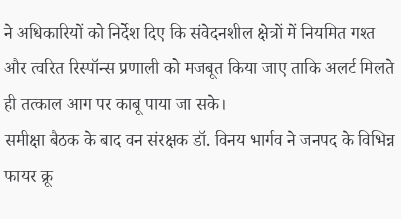ने अधिकारियों को निर्देश दिए कि संवेदनशील क्षेत्रों में नियमित गश्त और त्वरित रिस्पॉन्स प्रणाली को मजबूत किया जाए ताकि अलर्ट मिलते ही तत्काल आग पर काबू पाया जा सके।
समीक्षा बैठक के बाद वन संरक्षक डॉ. विनय भार्गव ने जनपद के विभिन्न फायर क्रू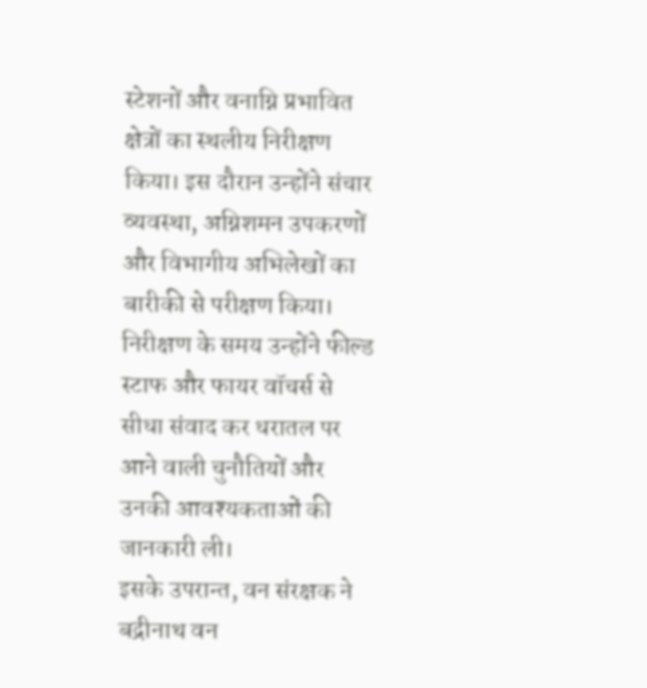स्टेशनों और वनाग्नि प्रभावित क्षेत्रों का स्थलीय निरीक्षण किया। इस दौरान उन्होंने संचार व्यवस्था, अग्निशमन उपकरणों और विभागीय अभिलेखों का बारीकी से परीक्षण किया। निरीक्षण के समय उन्होंने फील्ड स्टाफ और फायर वॉचर्स से सीधा संवाद कर धरातल पर आने वाली चुनौतियों और उनकी आवश्यकताओं की जानकारी ली।
इसके उपरान्त, वन संरक्षक ने बद्रीनाथ वन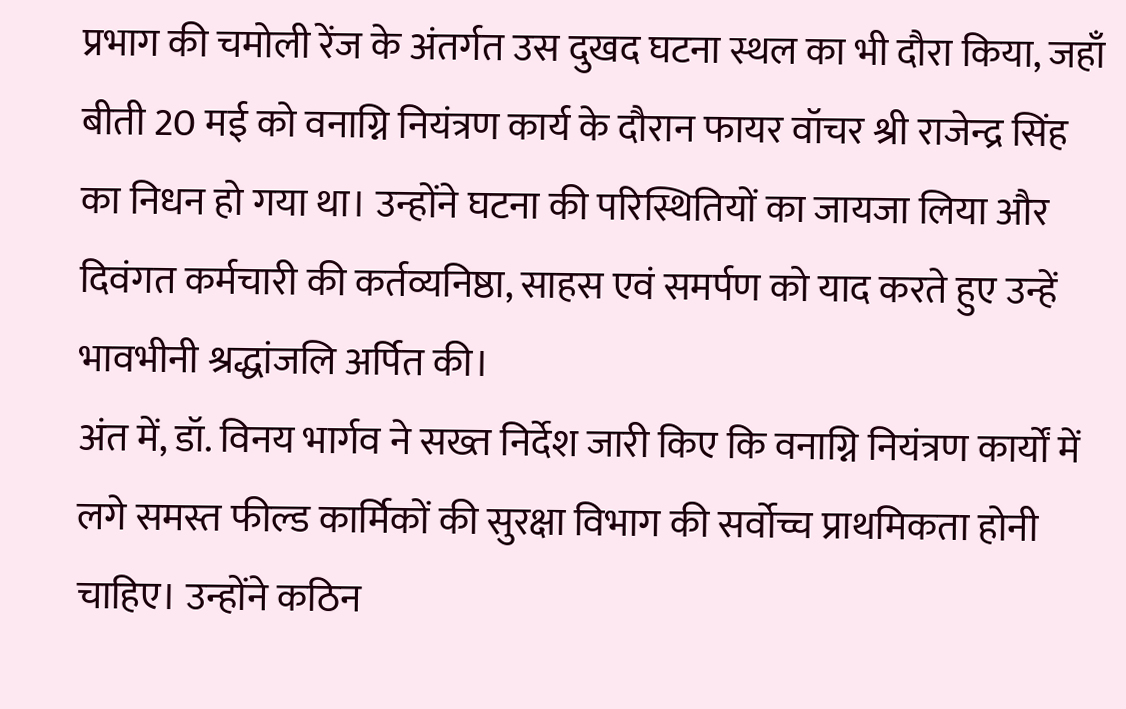प्रभाग की चमोली रेंज के अंतर्गत उस दुखद घटना स्थल का भी दौरा किया, जहाँ बीती 20 मई को वनाग्नि नियंत्रण कार्य के दौरान फायर वॉचर श्री राजेन्द्र सिंह का निधन हो गया था। उन्होंने घटना की परिस्थितियों का जायजा लिया और दिवंगत कर्मचारी की कर्तव्यनिष्ठा, साहस एवं समर्पण को याद करते हुए उन्हें भावभीनी श्रद्धांजलि अर्पित की।
अंत में, डॉ. विनय भार्गव ने सख्त निर्देश जारी किए कि वनाग्नि नियंत्रण कार्यों में लगे समस्त फील्ड कार्मिकों की सुरक्षा विभाग की सर्वोच्च प्राथमिकता होनी चाहिए। उन्होंने कठिन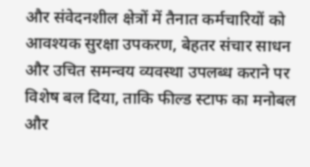और संवेदनशील क्षेत्रों में तैनात कर्मचारियों को आवश्यक सुरक्षा उपकरण, बेहतर संचार साधन और उचित समन्वय व्यवस्था उपलब्ध कराने पर विशेष बल दिया, ताकि फील्ड स्टाफ का मनोबल और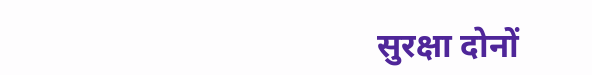सुरक्षा दोनों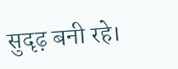सुदृढ़ बनी रहे।